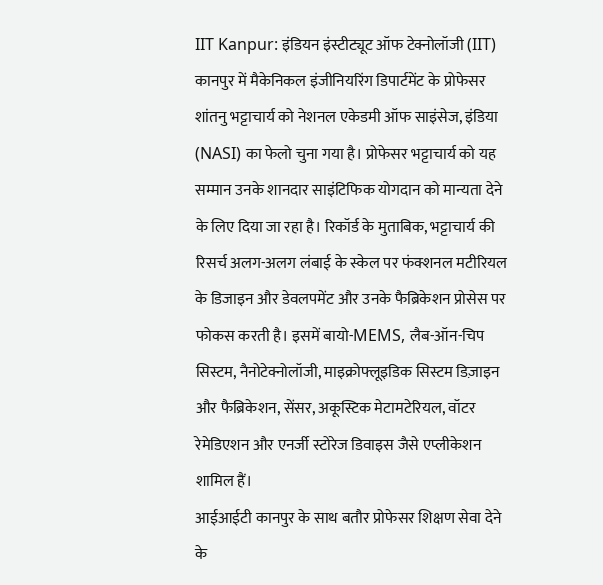IIT Kanpur: इंडियन इंस्टीट्यूट ऑफ टेक्नोलॉजी (IIT) कानपुर में मैकेनिकल इंजीनियरिंग डिपार्टमेंट के प्रोफेसर शांतनु भट्टाचार्य को नेशनल एकेडमी ऑफ साइंसेज, इंडिया (NASI) का फेलो चुना गया है। प्रोफेसर भट्टाचार्य को यह सम्मान उनके शानदार साइंटिफिक योगदान को मान्यता देने के लिए दिया जा रहा है। रिकॉर्ड के मुताबिक, भट्टाचार्य की रिसर्च अलग-अलग लंबाई के स्केल पर फंक्शनल मटीरियल के डिजाइन और डेवलपमेंट और उनके फैब्रिकेशन प्रोसेस पर फोकस करती है। इसमें बायो-MEMS, लैब-ऑन-चिप सिस्टम, नैनोटेक्नोलॉजी, माइक्रोफ्लूइडिक सिस्टम डिज़ाइन और फैब्रिकेशन, सेंसर, अकूस्टिक मेटामटेरियल, वॉटर रेमेडिएशन और एनर्जी स्टोरेज डिवाइस जैसे एप्लीकेशन शामिल हैं।
आईआईटी कानपुर के साथ बतौर प्रोफेसर शिक्षण सेवा देने के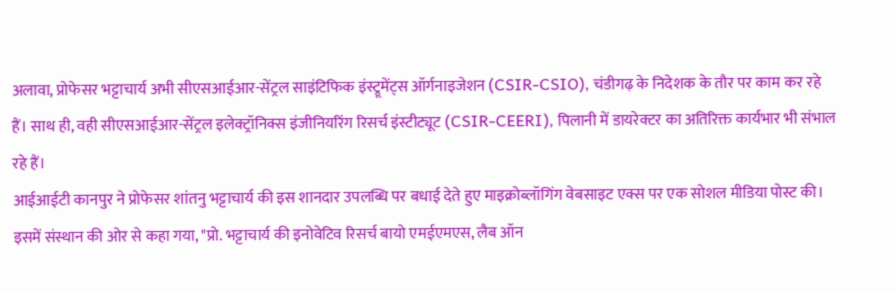अलावा, प्रोफेसर भट्टाचार्य अभी सीएसआईआर-सेंट्रल साइंटिफिक इंस्ट्रूमेंट्स ऑर्गनाइजेशन (CSIR-CSIO), चंडीगढ़ के निदेशक के तौर पर काम कर रहे हैं। साथ ही, वही सीएसआईआर-सेंट्रल इलेक्ट्रॉनिक्स इंजीनियरिंग रिसर्च इंस्टीट्यूट (CSIR-CEERI), पिलानी में डायरेक्टर का अतिरिक्त कार्यभार भी संभाल रहे हैं।
आईआईटी कानपुर ने प्रोफेसर शांतनु भट्टाचार्य की इस शानदार उपलब्धि पर बधाई देते हुए माइक्रोब्लॉगिंग वेबसाइट एक्स पर एक सोशल मीडिया पोस्ट की। इसमें संस्थान की ओर से कहा गया, "प्रो. भट्टाचार्य की इनोवेटिव रिसर्च बायो एमईएमएस, लैब ऑन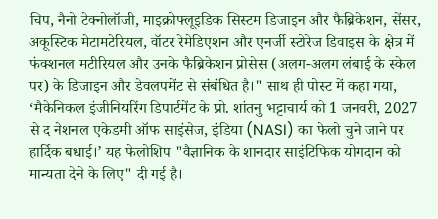चिप, नैनो टेक्नोलॉजी, माइक्रोफ्लूइडिक सिस्टम डिजाइन और फैब्रिकेशन, सेंसर, अकूस्टिक मेटामटेरियल, वॉटर रेमेडिएशन और एनर्जी स्टोरेज डिवाइस के क्षेत्र में फंक्शनल मटीरियल और उनके फैब्रिकेशन प्रोसेस (अलग-अलग लंबाई के स्केल पर) के डिजाइन और डेवलपमेंट से संबंधित है।" साथ ही पोस्ट में कहा गया, ‘मैकेनिकल इंजीनियरिंग डिपार्टमेंट के प्रो. शांतनु भट्टाचार्य को 1 जनवरी, 2027 से द नेशनल एकेडमी ऑफ साइंसेज, इंडिया (NASI) का फेलो चुने जाने पर हार्दिक बधाई।’ यह फेलोशिप "वैज्ञानिक के शानदार साइंटिफिक योगदान को मान्यता देने के लिए" दी गई है।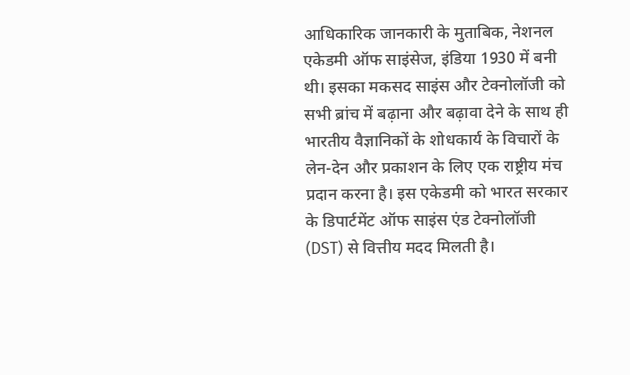आधिकारिक जानकारी के मुताबिक, नेशनल एकेडमी ऑफ साइंसेज, इंडिया 1930 में बनी थी। इसका मकसद साइंस और टेक्नोलॉजी को सभी ब्रांच में बढ़ाना और बढ़ावा देने के साथ ही भारतीय वैज्ञानिकों के शोधकार्य के विचारों के लेन-देन और प्रकाशन के लिए एक राष्ट्रीय मंच प्रदान करना है। इस एकेडमी को भारत सरकार के डिपार्टमेंट ऑफ साइंस एंड टेक्नोलॉजी (DST) से वित्तीय मदद मिलती है।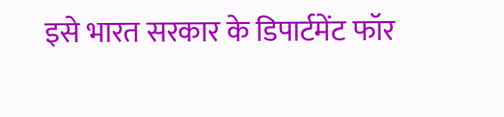इसे भारत सरकार के डिपार्टमेंट फॉर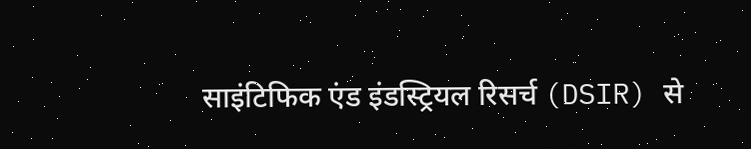साइंटिफिक एंड इंडस्ट्रियल रिसर्च (DSIR) से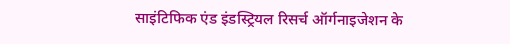साइंटिफिक एंड इंडस्ट्रियल रिसर्च ऑर्गनाइजेशन के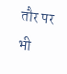तौर पर भी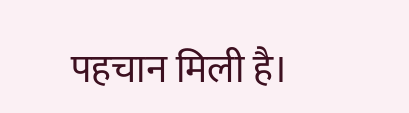पहचान मिली है।